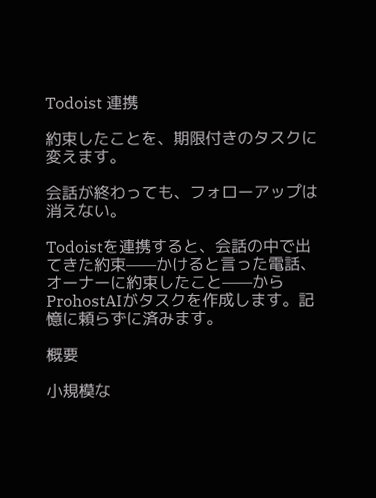Todoist 連携

約束したことを、期限付きのタスクに変えます。

会話が終わっても、フォローアップは消えない。

Todoistを連携すると、会話の中で出てきた約束——かけると言った電話、オーナーに約束したこと——からProhostAIがタスクを作成します。記憶に頼らずに済みます。

概要

小規模な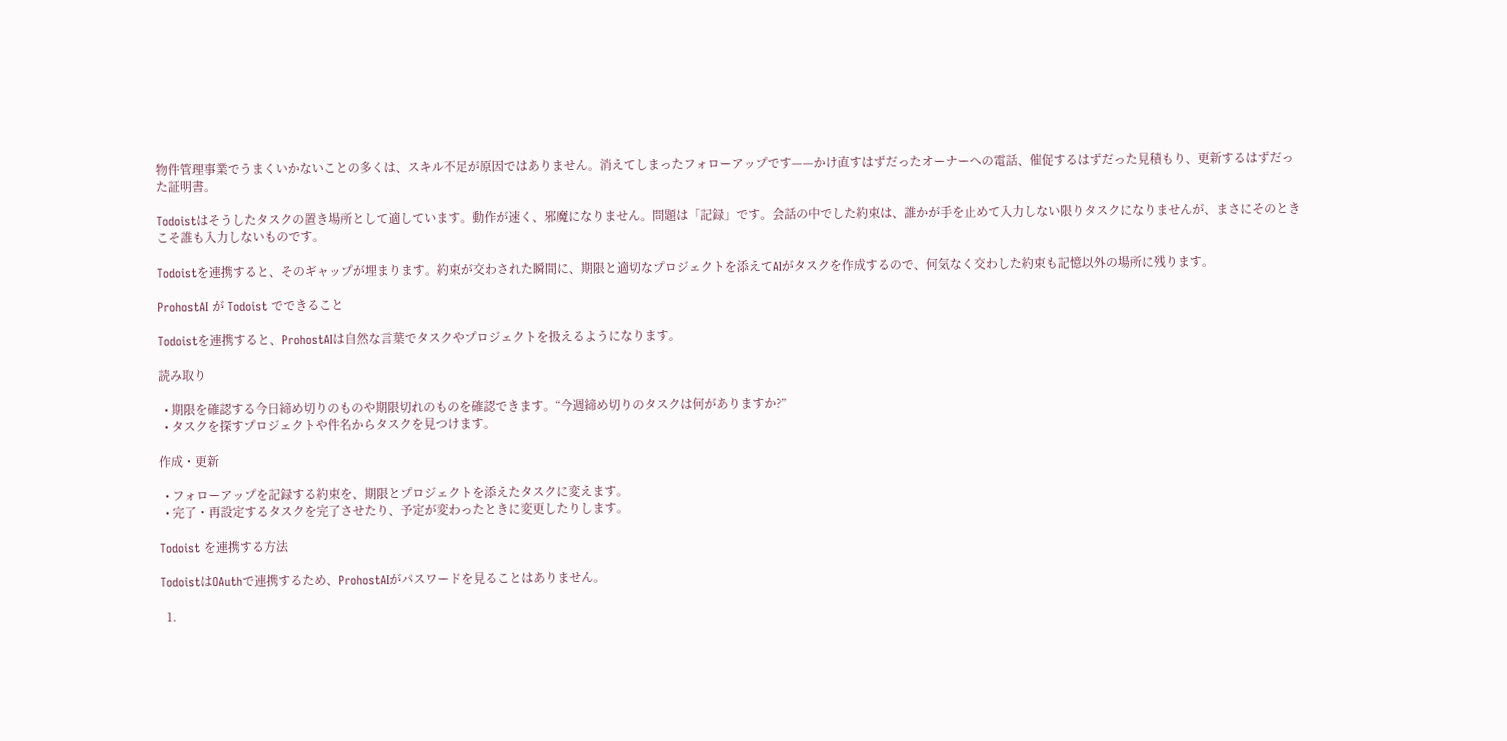物件管理事業でうまくいかないことの多くは、スキル不足が原因ではありません。消えてしまったフォローアップです——かけ直すはずだったオーナーへの電話、催促するはずだった見積もり、更新するはずだった証明書。

Todoistはそうしたタスクの置き場所として適しています。動作が速く、邪魔になりません。問題は「記録」です。会話の中でした約束は、誰かが手を止めて入力しない限りタスクになりませんが、まさにそのときこそ誰も入力しないものです。

Todoistを連携すると、そのギャップが埋まります。約束が交わされた瞬間に、期限と適切なプロジェクトを添えてAIがタスクを作成するので、何気なく交わした約束も記憶以外の場所に残ります。

ProhostAI が Todoist でできること

Todoistを連携すると、ProhostAIは自然な言葉でタスクやプロジェクトを扱えるようになります。

読み取り

  • 期限を確認する今日締め切りのものや期限切れのものを確認できます。“今週締め切りのタスクは何がありますか?”
  • タスクを探すプロジェクトや件名からタスクを見つけます。

作成・更新

  • フォローアップを記録する約束を、期限とプロジェクトを添えたタスクに変えます。
  • 完了・再設定するタスクを完了させたり、予定が変わったときに変更したりします。

Todoist を連携する方法

TodoistはOAuthで連携するため、ProhostAIがパスワードを見ることはありません。

  1.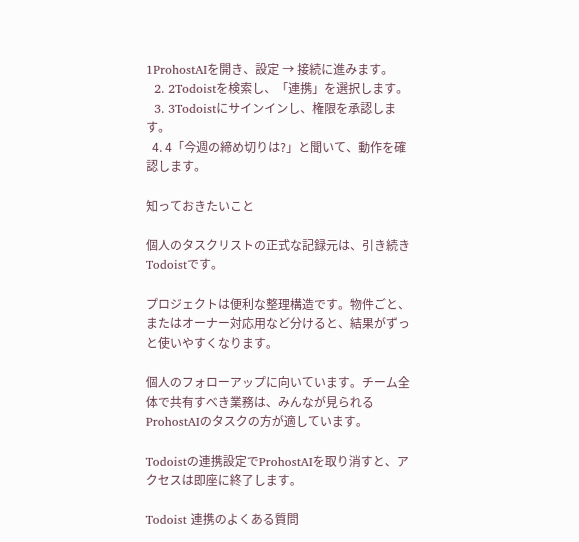1ProhostAIを開き、設定 → 接続に進みます。
  2. 2Todoistを検索し、「連携」を選択します。
  3. 3Todoistにサインインし、権限を承認します。
  4. 4「今週の締め切りは?」と聞いて、動作を確認します。

知っておきたいこと

個人のタスクリストの正式な記録元は、引き続きTodoistです。

プロジェクトは便利な整理構造です。物件ごと、またはオーナー対応用など分けると、結果がずっと使いやすくなります。

個人のフォローアップに向いています。チーム全体で共有すべき業務は、みんなが見られるProhostAIのタスクの方が適しています。

Todoistの連携設定でProhostAIを取り消すと、アクセスは即座に終了します。

Todoist 連携のよくある質問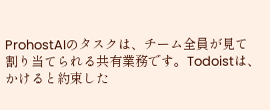ProhostAIのタスクは、チーム全員が見て割り当てられる共有業務です。Todoistは、かけると約束した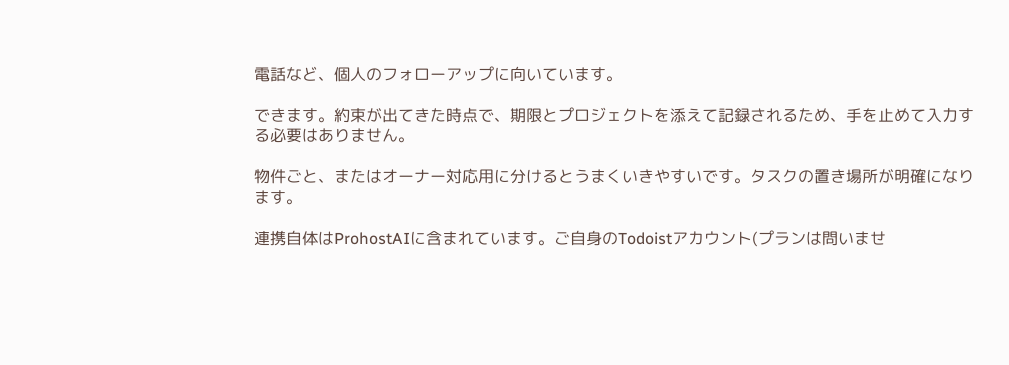電話など、個人のフォローアップに向いています。

できます。約束が出てきた時点で、期限とプロジェクトを添えて記録されるため、手を止めて入力する必要はありません。

物件ごと、またはオーナー対応用に分けるとうまくいきやすいです。タスクの置き場所が明確になります。

連携自体はProhostAIに含まれています。ご自身のTodoistアカウント(プランは問いませ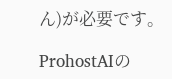ん)が必要です。

ProhostAIの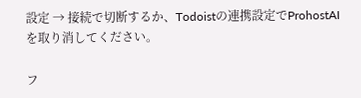設定 → 接続で切断するか、Todoistの連携設定でProhostAIを取り消してください。

フ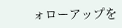ォローアップを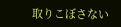取りこぼさない